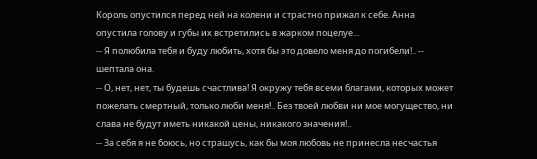Король опустился перед ней на колени и страстно прижал к себе. Анна опустила голову и губы их встретились в жарком поцелуе...
-- Я полюбила тебя и буду любить, хотя бы это довело меня до погибели!.. -- шептала она.
-- О, нет, нет, ты будешь счастлива! Я окружу тебя всеми благами, которых может пожелать смертный, только люби меня!.. Без твоей любви ни мое могущество, ни слава не будут иметь никакой цены, никакого значения!..
-- За себя я не боюсь, но страшусь, как бы моя любовь не принесла несчастья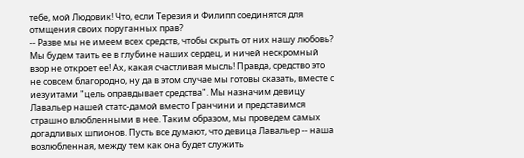тебе, мой Людовик! Что, если Терезия и Филипп соединятся для отмщения своих поруганных прав?
-- Разве мы не имеем всех средств, чтобы скрыть от них нашу любовь? Мы будем таить ее в глубине наших сердец, и ничей нескромный взор не откроет ее! Ах, какая счастливая мысль! Правда, средство это не совсем благородно, ну да в этом случае мы готовы сказать, вместе с иезуитами "цель оправдывает средства". Мы назначим девицу Лавальер нашей статс-дамой вместо Гранчини и представимся страшно влюбленными в нее. Таким образом, мы проведем самых догадливых шпионов. Пусть все думают, что девица Лавальер -- наша возлюбленная, между тем как она будет служить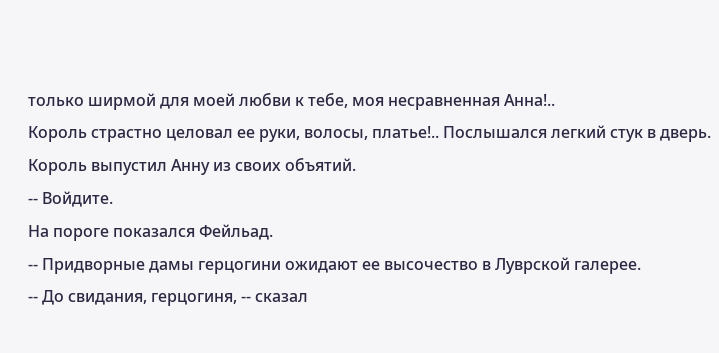только ширмой для моей любви к тебе, моя несравненная Анна!..
Король страстно целовал ее руки, волосы, платье!.. Послышался легкий стук в дверь. Король выпустил Анну из своих объятий.
-- Войдите.
На пороге показался Фейльад.
-- Придворные дамы герцогини ожидают ее высочество в Луврской галерее.
-- До свидания, герцогиня, -- сказал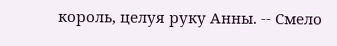король, целуя руку Анны. -- Смело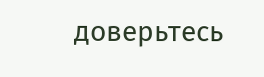доверьтесь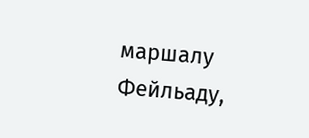маршалу Фейльаду,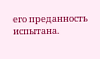его преданность испытана.